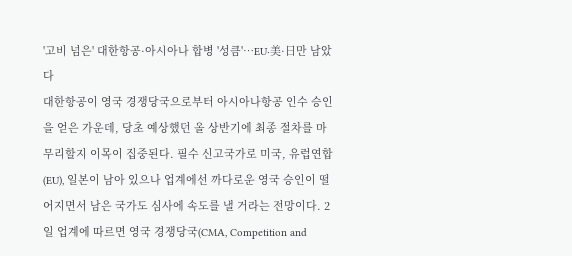'고비 넘은' 대한항공·아시아나 합병 '성큼'…EU·美·日만 남았다
대한항공이 영국 경쟁당국으로부터 아시아나항공 인수 승인을 얻은 가운데, 당초 예상했던 올 상반기에 최종 절차를 마무리할지 이목이 집중된다. 필수 신고국가로 미국, 유럽연합(EU), 일본이 남아 있으나 업계에선 까다로운 영국 승인이 떨어지면서 남은 국가도 심사에 속도를 낼 거라는 전망이다. 2일 업계에 따르면 영국 경쟁당국(CMA, Competition and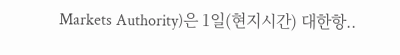Markets Authority)은 1일(현지시간) 대한항..